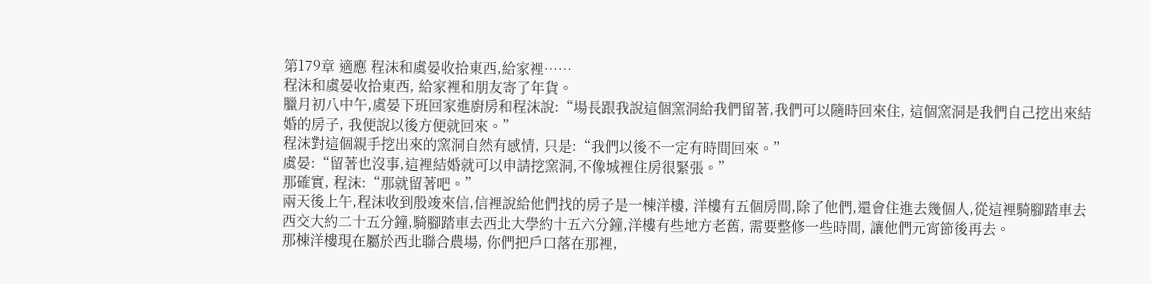第179章 適應 程沫和虞晏收拾東西,給家裡……
程沫和虞晏收拾東西, 給家裡和朋友寄了年貨。
臘月初八中午,虞晏下班回家進廚房和程沫說:“場長跟我說這個窯洞給我們留著,我們可以隨時回來住, 這個窯洞是我們自己挖出來結婚的房子, 我便說以後方便就回來。”
程沫對這個親手挖出來的窯洞自然有感情, 只是:“我們以後不一定有時間回來。”
虞晏:“留著也沒事,這裡結婚就可以申請挖窯洞,不像城裡住房很緊張。”
那確實, 程沫:“那就留著吧。”
兩天後上午,程沫收到殷竣來信,信裡說給他們找的房子是一棟洋樓, 洋樓有五個房間,除了他們,還會住進去幾個人,從這裡騎腳踏車去西交大約二十五分鐘,騎腳踏車去西北大學約十五六分鐘,洋樓有些地方老舊, 需要整修一些時間, 讓他們元宵節後再去。
那棟洋樓現在屬於西北聯合農場, 你們把戶口落在那裡,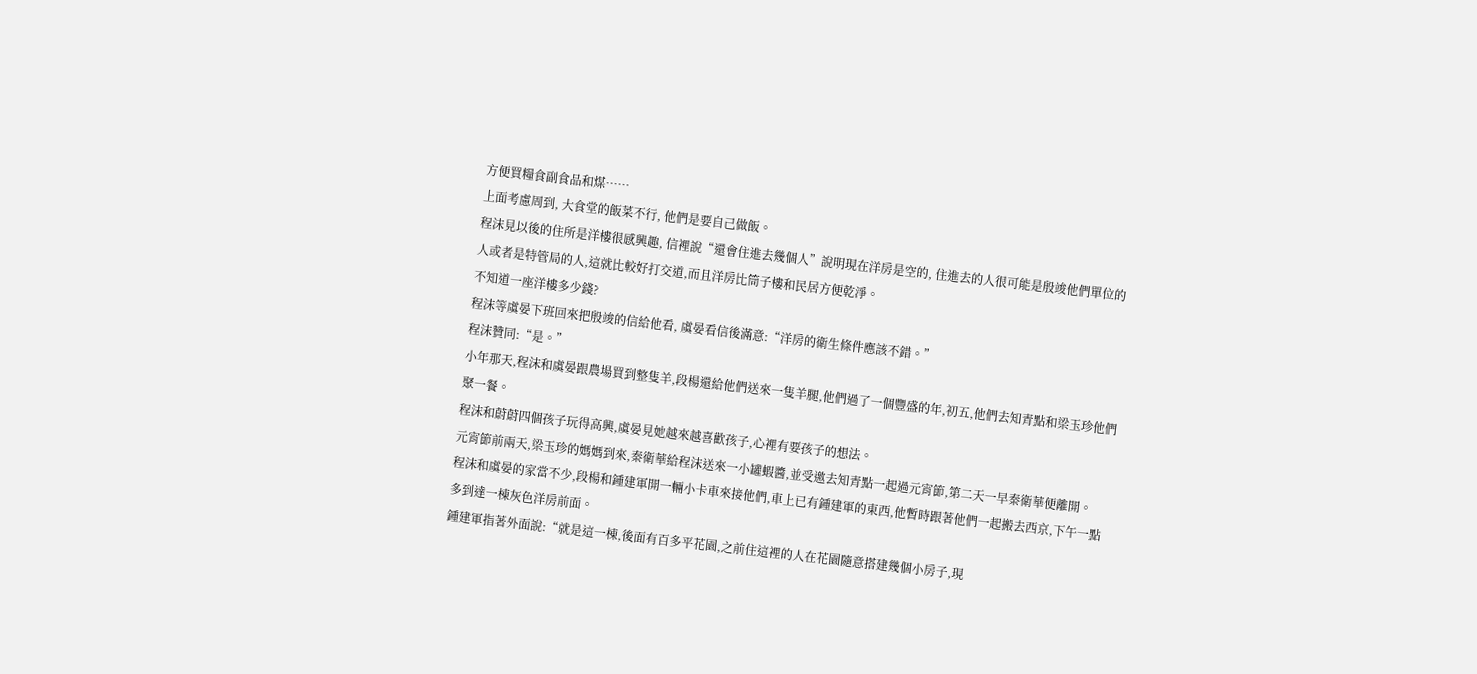方便買糧食副食品和煤……
上面考慮周到, 大食堂的飯菜不行, 他們是要自己做飯。
程沫見以後的住所是洋樓很感興趣, 信裡說“還會住進去幾個人”說明現在洋房是空的, 住進去的人很可能是殷竣他們單位的人或者是特管局的人,這就比較好打交道,而且洋房比筒子樓和民居方便乾淨。
不知道一座洋樓多少錢?
程沫等虞晏下班回來把殷竣的信給他看, 虞晏看信後滿意:“洋房的衛生條件應該不錯。”
程沫贊同:“是。”
小年那天,程沫和虞晏跟農場買到整隻羊,段楊還給他們送來一隻羊腿,他們過了一個豐盛的年,初五,他們去知青點和梁玉珍他們聚一餐。
程沫和蔚蔚四個孩子玩得高興,虞晏見她越來越喜歡孩子,心裡有要孩子的想法。
元宵節前兩天,梁玉珍的媽媽到來,秦衛華給程沫送來一小罐蝦醬,並受邀去知青點一起過元宵節,第二天一早秦衛華便離開。
程沫和虞晏的家當不少,段楊和鍾建軍開一輛小卡車來接他們,車上已有鍾建軍的東西,他暫時跟著他們一起搬去西京,下午一點多到達一棟灰色洋房前面。
鍾建軍指著外面說:“就是這一棟,後面有百多平花園,之前住這裡的人在花園隨意搭建幾個小房子,現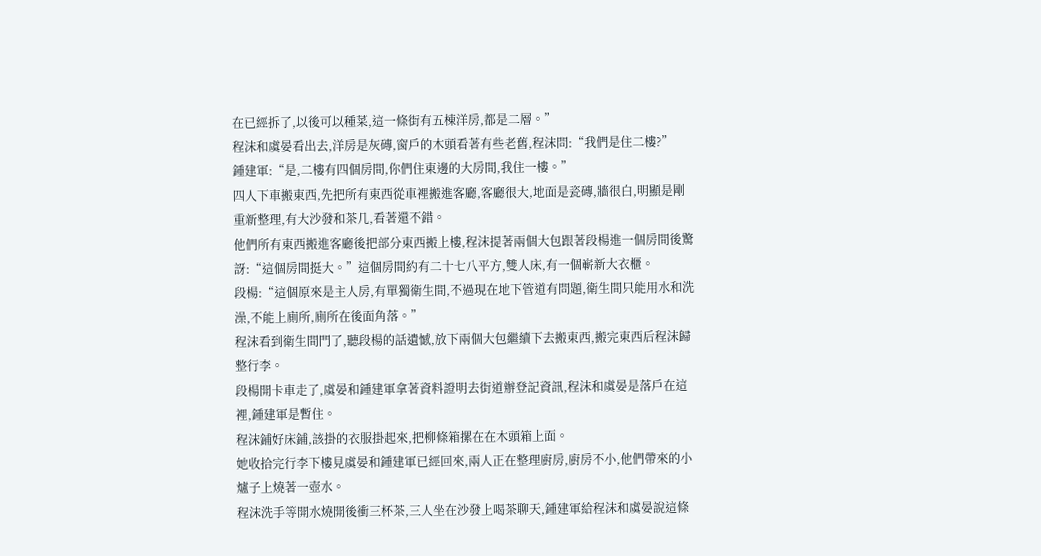在已經拆了,以後可以種菜,這一條街有五棟洋房,都是二層。”
程沫和虞晏看出去,洋房是灰磚,窗戶的木頭看著有些老舊,程沫問:“我們是住二樓?”
鍾建軍:“是,二樓有四個房間,你們住東邊的大房間,我住一樓。”
四人下車搬東西,先把所有東西從車裡搬進客廳,客廳很大,地面是瓷磚,牆很白,明顯是剛重新整理,有大沙發和茶几,看著還不錯。
他們所有東西搬進客廳後把部分東西搬上樓,程沫提著兩個大包跟著段楊進一個房間後驚訝:“這個房間挺大。”這個房間約有二十七八平方,雙人床,有一個嶄新大衣櫃。
段楊:“這個原來是主人房,有單獨衛生間,不過現在地下管道有問題,衛生間只能用水和洗澡,不能上廁所,廁所在後面角落。”
程沫看到衛生間門了,聽段楊的話遺憾,放下兩個大包繼續下去搬東西,搬完東西后程沫歸整行李。
段楊開卡車走了,虞晏和鍾建軍拿著資料證明去街道辦登記資訊,程沫和虞晏是落戶在這裡,鍾建軍是暫住。
程沫鋪好床鋪,該掛的衣服掛起來,把柳條箱摞在在木頭箱上面。
她收拾完行李下樓見虞晏和鍾建軍已經回來,兩人正在整理廚房,廚房不小,他們帶來的小爐子上燒著一壺水。
程沫洗手等開水燒開後衝三杯茶,三人坐在沙發上喝茶聊天,鍾建軍給程沫和虞晏說這條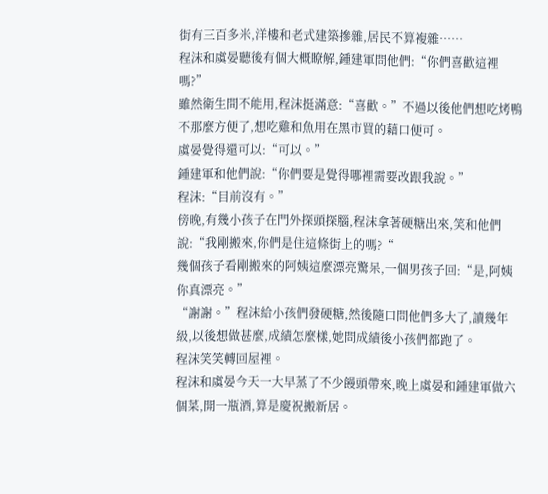街有三百多米,洋樓和老式建築摻雜,居民不算複雜……
程沫和虞晏聽後有個大概瞭解,鍾建軍問他們:“你們喜歡這裡嗎?”
雖然衛生間不能用,程沫挺滿意:“喜歡。”不過以後他們想吃烤鴨不那麼方便了,想吃雞和魚用在黑市買的藉口便可。
虞晏覺得還可以:“可以。”
鍾建軍和他們說:“你們要是覺得哪裡需要改跟我說。”
程沫:“目前沒有。”
傍晚,有幾小孩子在門外探頭探腦,程沫拿著硬糖出來,笑和他們說:“我剛搬來,你們是住這條街上的嗎?“
幾個孩子看剛搬來的阿姨這麼漂亮驚呆,一個男孩子回:“是,阿姨你真漂亮。”
“謝謝。”程沫給小孩們發硬糖,然後隨口問他們多大了,讀幾年級,以後想做甚麼,成績怎麼樣,她問成績後小孩們都跑了。
程沫笑笑轉回屋裡。
程沫和虞晏今天一大早蒸了不少饅頭帶來,晚上虞晏和鍾建軍做六個菜,開一瓶酒,算是慶祝搬新居。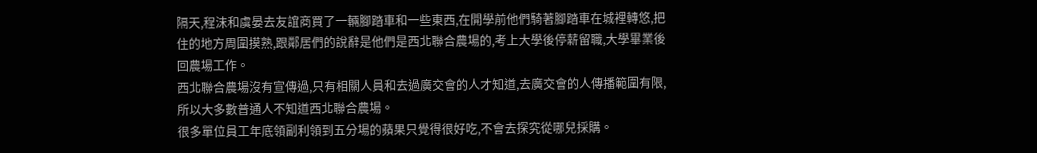隔天,程沫和虞晏去友誼商買了一輛腳踏車和一些東西,在開學前他們騎著腳踏車在城裡轉悠,把住的地方周圍摸熟,跟鄰居們的說辭是他們是西北聯合農場的,考上大學後停薪留職,大學畢業後回農場工作。
西北聯合農場沒有宣傳過,只有相關人員和去過廣交會的人才知道,去廣交會的人傳播範圍有限,所以大多數普通人不知道西北聯合農場。
很多單位員工年底領副利領到五分場的蘋果只覺得很好吃,不會去探究從哪兒採購。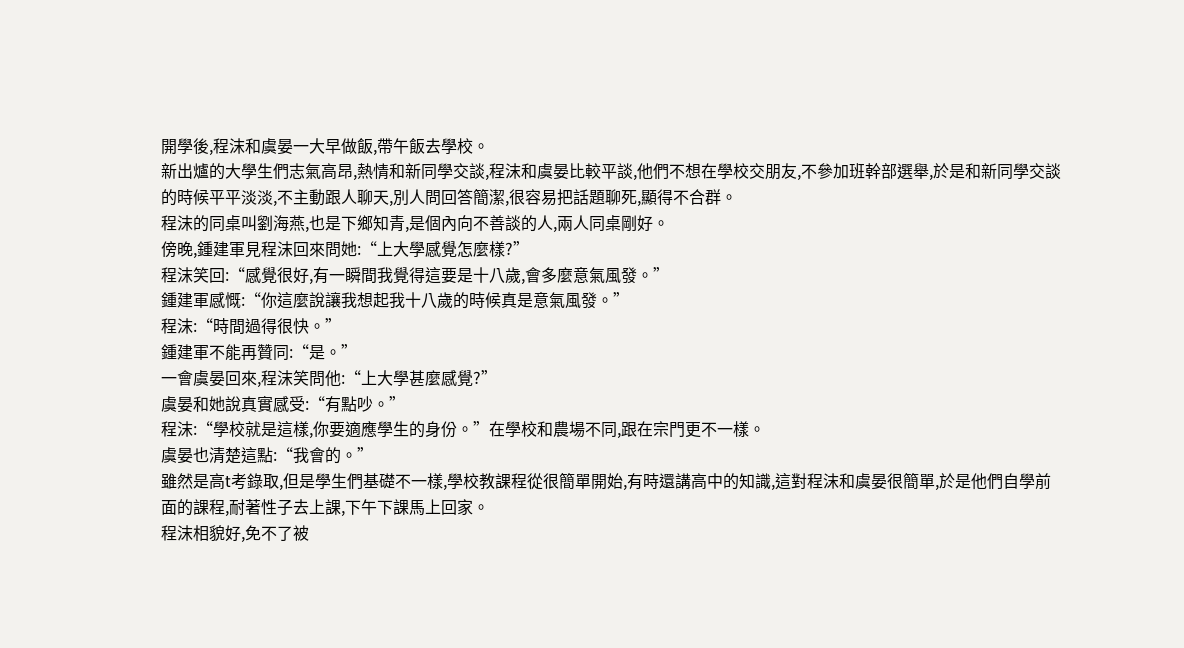開學後,程沫和虞晏一大早做飯,帶午飯去學校。
新出爐的大學生們志氣高昂,熱情和新同學交談,程沫和虞晏比較平談,他們不想在學校交朋友,不參加班幹部選舉,於是和新同學交談的時候平平淡淡,不主動跟人聊天,別人問回答簡潔,很容易把話題聊死,顯得不合群。
程沫的同桌叫劉海燕,也是下鄉知青,是個內向不善談的人,兩人同桌剛好。
傍晚,鍾建軍見程沫回來問她:“上大學感覺怎麼樣?”
程沫笑回:“感覺很好,有一瞬間我覺得這要是十八歲,會多麼意氣風發。”
鍾建軍感慨:“你這麼說讓我想起我十八歲的時候真是意氣風發。”
程沫:“時間過得很快。”
鍾建軍不能再贊同:“是。”
一會虞晏回來,程沫笑問他:“上大學甚麼感覺?”
虞晏和她說真實感受:“有點吵。”
程沫:“學校就是這樣,你要適應學生的身份。”在學校和農場不同,跟在宗門更不一樣。
虞晏也清楚這點:“我會的。”
雖然是高t考錄取,但是學生們基礎不一樣,學校教課程從很簡單開始,有時還講高中的知識,這對程沫和虞晏很簡單,於是他們自學前面的課程,耐著性子去上課,下午下課馬上回家。
程沫相貌好,免不了被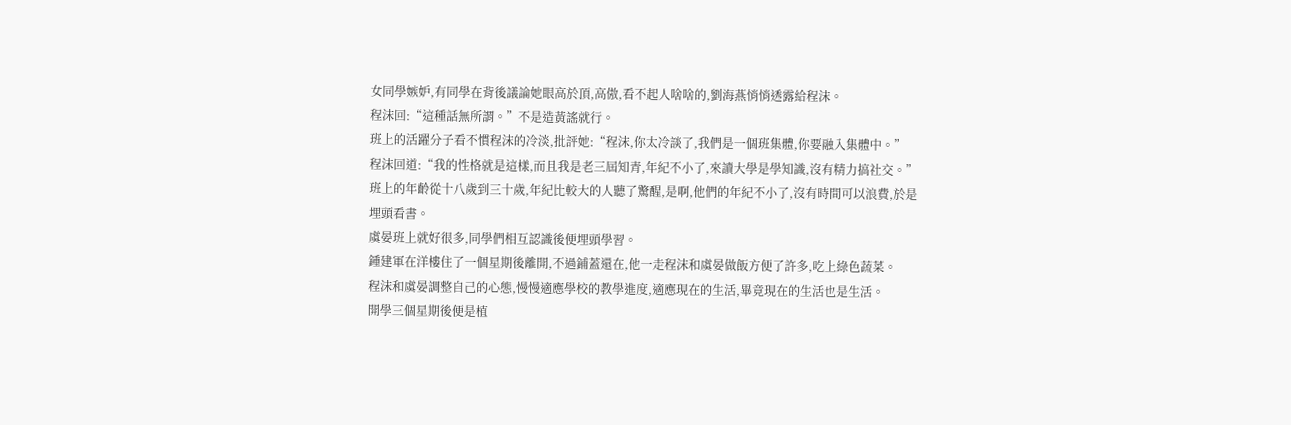女同學嫉妒,有同學在背後議論她眼高於頂,高傲,看不起人啥啥的,劉海燕悄悄透露給程沫。
程沫回:“這種話無所謂。”不是造黃謠就行。
班上的活躍分子看不慣程沫的冷淡,批評她:“程沫,你太冷談了,我們是一個班集體,你要融入集體中。”
程沫回道:“我的性格就是這樣,而且我是老三屆知青,年紀不小了,來讀大學是學知識,沒有精力搞社交。”
班上的年齡從十八歲到三十歲,年紀比較大的人聽了驚醒,是啊,他們的年紀不小了,沒有時間可以浪費,於是埋頭看書。
虞晏班上就好很多,同學們相互認識後便埋頭學習。
鍾建軍在洋樓住了一個星期後離開,不過鋪蓋還在,他一走程沫和虞晏做飯方便了許多,吃上綠色蔬菜。
程沫和虞晏調整自己的心態,慢慢適應學校的教學進度,適應現在的生活,畢竟現在的生活也是生活。
開學三個星期後便是植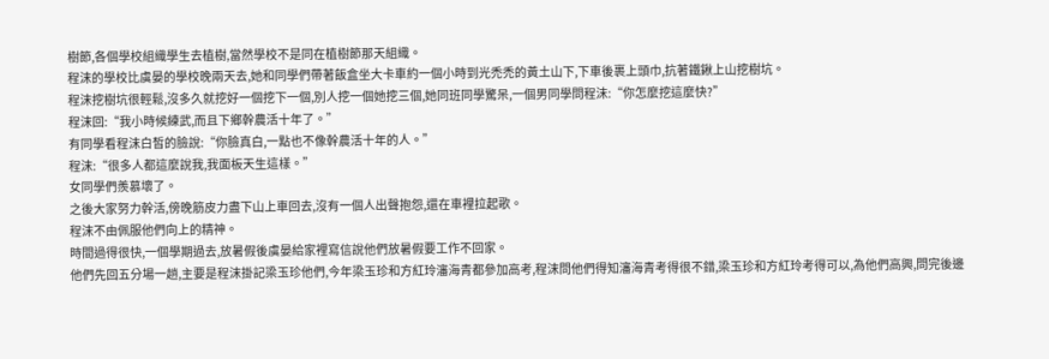樹節,各個學校組織學生去植樹,當然學校不是同在植樹節那天組織。
程沫的學校比虞晏的學校晚兩天去,她和同學們帶著飯盒坐大卡車約一個小時到光禿禿的黃土山下,下車後裹上頭巾,抗著鐵鍬上山挖樹坑。
程沫挖樹坑很輕鬆,沒多久就挖好一個挖下一個,別人挖一個她挖三個,她同班同學驚呆,一個男同學問程沫:“你怎麼挖這麼快?”
程沫回:“我小時候練武,而且下鄉幹農活十年了。”
有同學看程沫白皙的臉說:“你臉真白,一點也不像幹農活十年的人。”
程沫:“很多人都這麼說我,我面板天生這樣。”
女同學們羨慕壞了。
之後大家努力幹活,傍晚筋皮力盡下山上車回去,沒有一個人出聲抱怨,還在車裡拉起歌。
程沫不由佩服他們向上的精神。
時間過得很快,一個學期過去,放暑假後虞晏給家裡寫信說他們放暑假要工作不回家。
他們先回五分場一趟,主要是程沫掛記梁玉珍他們,今年梁玉珍和方紅玲瀋海青都參加高考,程沫問他們得知瀋海青考得很不錯,梁玉珍和方紅玲考得可以,為他們高興,問完後邊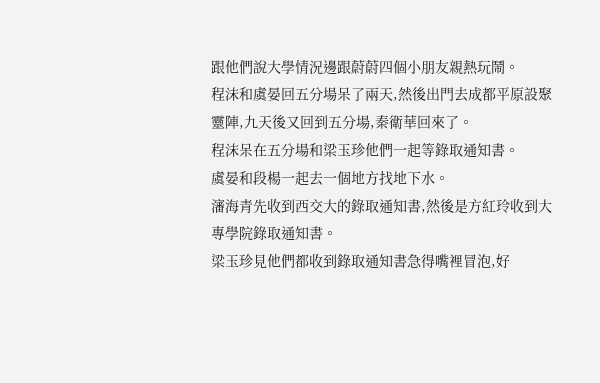跟他們說大學情況邊跟蔚蔚四個小朋友親熱玩鬧。
程沫和虞晏回五分場呆了兩天,然後出門去成都平原設聚靈陣,九天後又回到五分場,秦衛華回來了。
程沫呆在五分場和梁玉珍他們一起等錄取通知書。
虞晏和段楊一起去一個地方找地下水。
瀋海青先收到西交大的錄取通知書,然後是方紅玲收到大專學院錄取通知書。
梁玉珍見他們都收到錄取通知書急得嘴裡冒泡,好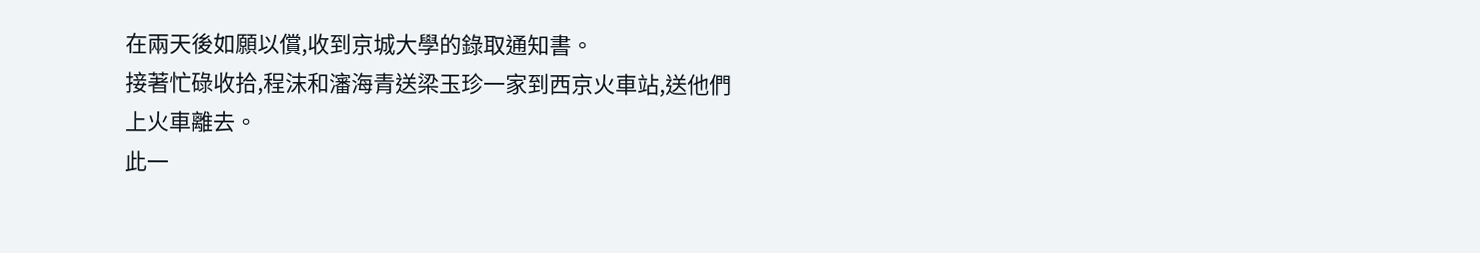在兩天後如願以償,收到京城大學的錄取通知書。
接著忙碌收拾,程沫和瀋海青送梁玉珍一家到西京火車站,送他們上火車離去。
此一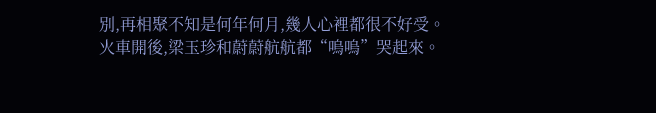別,再相聚不知是何年何月,幾人心裡都很不好受。
火車開後,梁玉珍和蔚蔚航航都“嗚嗚”哭起來。